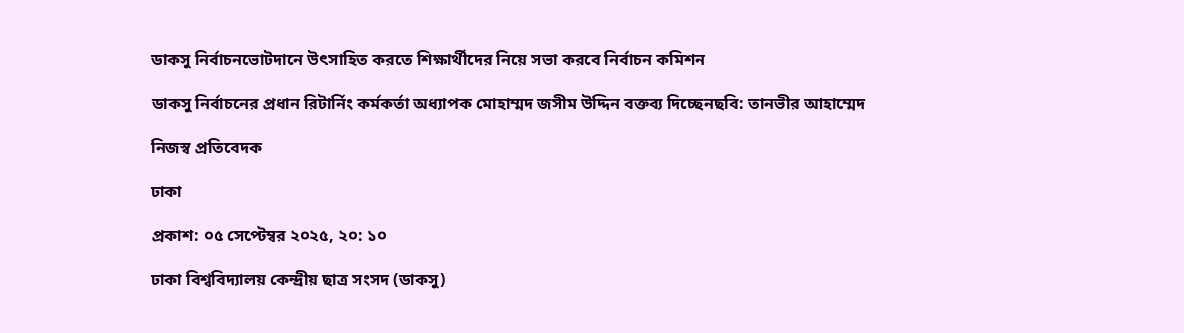ডাকসু নির্বাচনভোটদানে উৎসাহিত করতে শিক্ষার্থীদের নিয়ে সভা করবে নির্বাচন কমিশন

ডাকসু নির্বাচনের প্রধান রিটার্নিং কর্মকর্তা অধ্যাপক মোহাম্মদ জসীম উদ্দিন বক্তব্য দিচ্ছেনছবি: তানভীর আহাম্মেদ

নিজস্ব প্রতিবেদক

ঢাকা

প্রকাশ: ০৫ সেপ্টেম্বর ২০২৫, ২০: ১০

ঢাকা বিশ্ববিদ্যালয় কেন্দ্রীয় ছাত্র সংসদ (ডাকসু)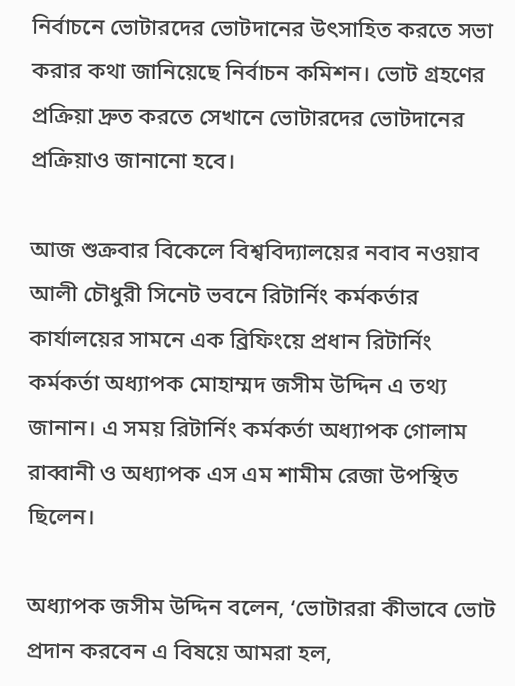নির্বাচনে ভোটারদের ভোটদানের উৎসাহিত করতে সভা করার কথা জানিয়েছে নির্বাচন কমিশন। ভোট গ্রহণের প্রক্রিয়া দ্রুত করতে সেখানে ভোটারদের ভোটদানের প্রক্রিয়াও জানানো হবে।

আজ শুক্রবার বিকেলে বিশ্ববিদ্যালয়ের নবাব নওয়াব আলী চৌধুরী সিনেট ভবনে রিটার্নিং কর্মকর্তার কার্যালয়ের সামনে এক ব্রিফিংয়ে প্রধান রিটার্নিং কর্মকর্তা অধ্যাপক মোহাম্মদ জসীম উদ্দিন এ তথ্য জানান। এ সময় রিটার্নিং কর্মকর্তা অধ্যাপক গোলাম রাব্বানী ও অধ্যাপক এস এম শামীম রেজা উপস্থিত ছিলেন।

অধ্যাপক জসীম উদ্দিন বলেন, ‘ভোটাররা কীভাবে ভোট প্রদান করবেন এ বিষয়ে আমরা হল,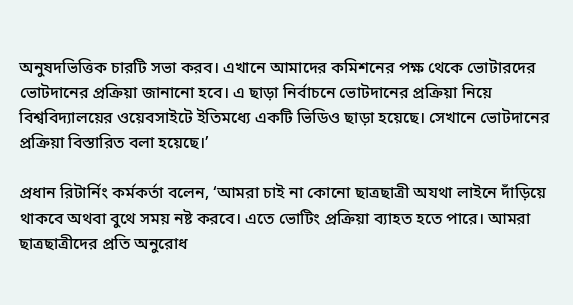অনুষদভিত্তিক চারটি সভা করব। এখানে আমাদের কমিশনের পক্ষ থেকে ভোটারদের ভোটদানের প্রক্রিয়া জানানো হবে। এ ছাড়া নির্বাচনে ভোটদানের প্রক্রিয়া নিয়ে বিশ্ববিদ্যালয়ের ওয়েবসাইটে ইতিমধ্যে একটি ভিডিও ছাড়া হয়েছে। সেখানে ভোটদানের প্রক্রিয়া বিস্তারিত বলা হয়েছে।’

প্রধান রিটার্নিং কর্মকর্তা বলেন, ‘আমরা চাই না কোনো ছাত্রছাত্রী অযথা লাইনে দাঁড়িয়ে থাকবে অথবা বুথে সময় নষ্ট করবে। এতে ভোটিং প্রক্রিয়া ব্যাহত হতে পারে। আমরা ছাত্রছাত্রীদের প্রতি অনুরোধ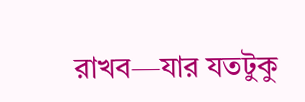রাখব—যার যতটুকু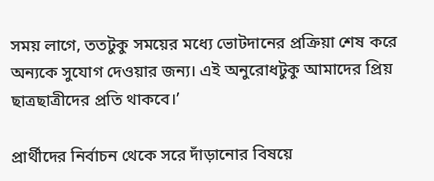সময় লাগে, ততটুকু সময়ের মধ্যে ভোটদানের প্রক্রিয়া শেষ করে অন্যকে সুযোগ দেওয়ার জন্য। এই অনুরোধটুকু আমাদের প্রিয় ছাত্রছাত্রীদের প্রতি থাকবে।’

প্রার্থীদের নির্বাচন থেকে সরে দাঁড়ানোর বিষয়ে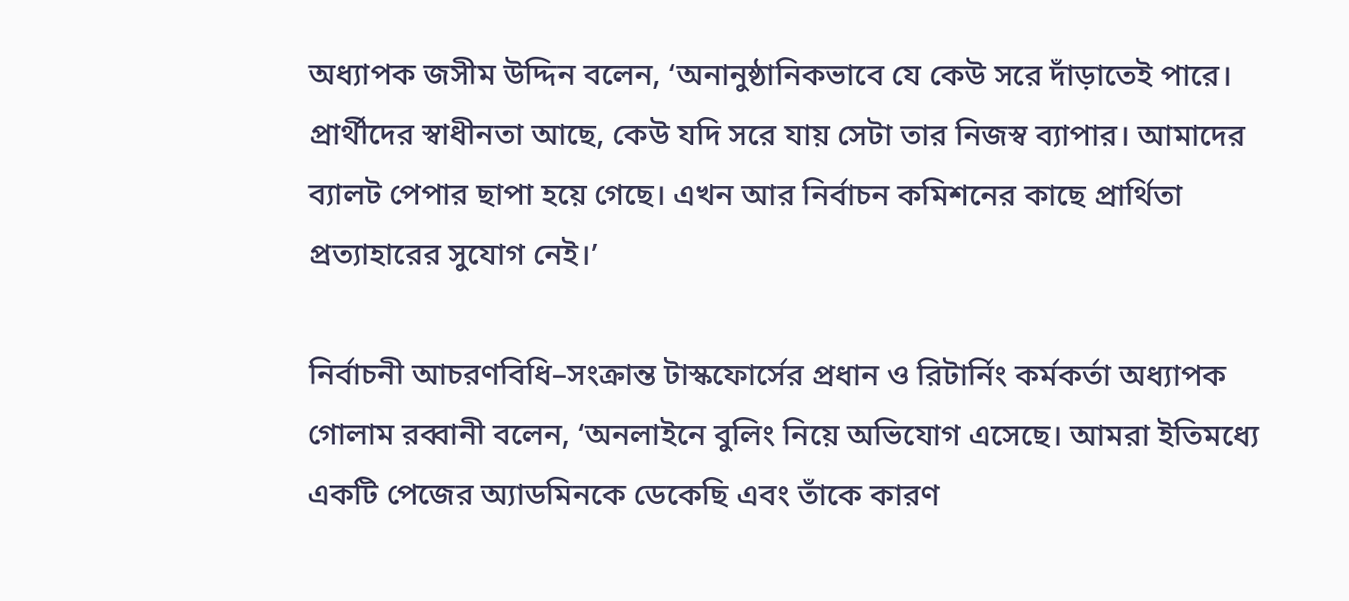অধ্যাপক জসীম উদ্দিন বলেন, ‘অনানুষ্ঠানিকভাবে যে কেউ সরে দাঁড়াতেই পারে। প্রার্থীদের স্বাধীনতা আছে, কেউ যদি সরে যায় সেটা তার নিজস্ব ব্যাপার। আমাদের ব্যালট পেপার ছাপা হয়ে গেছে। এখন আর নির্বাচন কমিশনের কাছে প্রার্থিতা প্রত্যাহারের সুযোগ নেই।’

নির্বাচনী আচরণবিধি–সংক্রান্ত টাস্কফোর্সের প্রধান ও রিটার্নিং কর্মকর্তা অধ্যাপক গোলাম রব্বানী বলেন, ‘অনলাইনে বুলিং নিয়ে অভিযোগ এসেছে। আমরা ইতিমধ্যে একটি পেজের অ্যাডমিনকে ডেকেছি এবং তাঁকে কারণ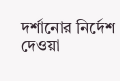দর্শানোর নির্দেশ দেওয়া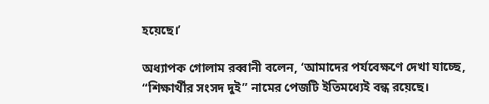হয়েছে।’

অধ্যাপক গোলাম রব্বানী বলেন, ‘আমাদের পর্যবেক্ষণে দেখা যাচ্ছে, “শিক্ষার্থীর সংসদ দুই” নামের পেজটি ইতিমধ্যেই বন্ধ রয়েছে।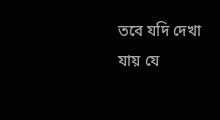তবে যদি দেখা যায় যে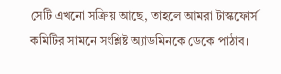সেটি এখনো সক্রিয় আছে, তাহলে আমরা টাস্কফোর্স কমিটির সামনে সংশ্লিষ্ট অ্যাডমিনকে ডেকে পাঠাব।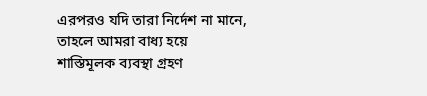এরপরও যদি তারা নির্দেশ না মানে, তাহলে আমরা বাধ্য হয়ে শাস্তিমূলক ব্যবস্থা গ্রহণ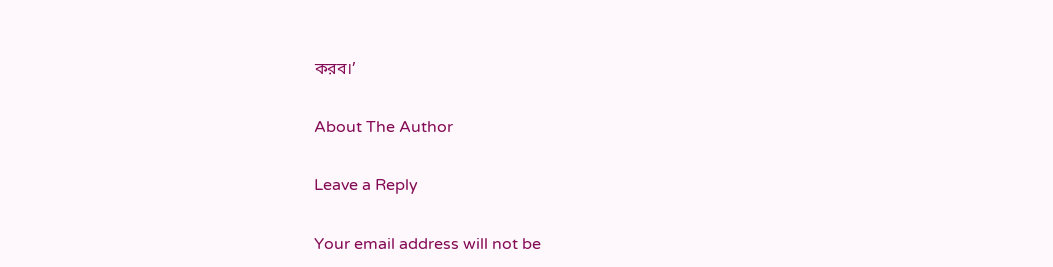করব।’

About The Author

Leave a Reply

Your email address will not be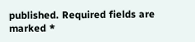published. Required fields are marked *